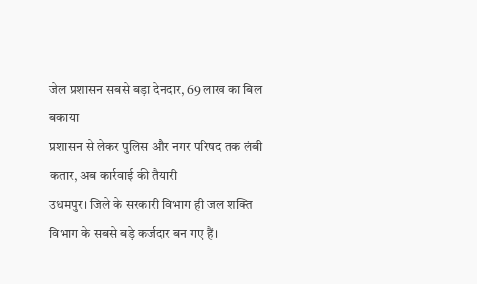जेल प्रशासन सबसे बड़ा देनदार, 69 लाख का बिल बकाया
प्रशासन से लेकर पुलिस और नगर परिषद तक लंबी कतार, अब कार्रवाई की तैयारी
उधमपुर। जिले के सरकारी विभाग ही जल शक्ति विभाग के सबसे बड़े कर्जदार बन गए हैं।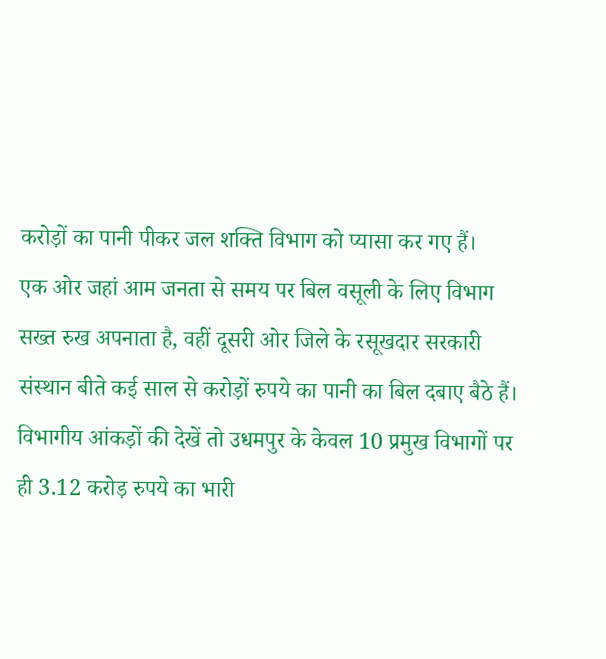करोड़ों का पानी पीकर जल शक्ति विभाग को प्यासा कर गए हैं।
एक ओर जहां आम जनता से समय पर बिल वसूली के लिए विभाग सख्त रुख अपनाता है, वहीं दूसरी ओर जिले के रसूखदार सरकारी संस्थान बीते कई साल से करोड़ों रुपये का पानी का बिल दबाए बैठे हैं। विभागीय आंकड़ों की देखें तो उधमपुर के केवल 10 प्रमुख विभागों पर ही 3.12 करोड़ रुपये का भारी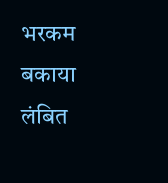भरकम बकाया लंबित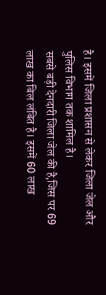है। इसमें जिला प्रशासन से लेकर जिला जेल और पुलिस विभाग तक शामिल है।
सबसे बड़ी देनदारी जिला जेल की है,जिस पर 69 लाख का बिल लंबित है। इसमें 60 लाख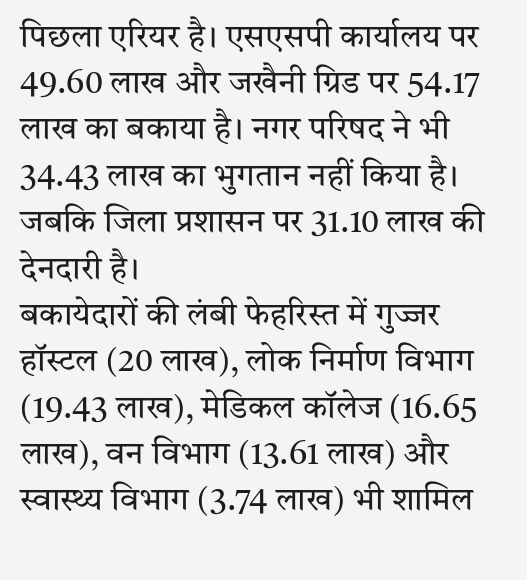पिछला एरियर है। एसएसपी कार्यालय पर 49.60 लाख और जखैनी ग्रिड पर 54.17 लाख का बकाया है। नगर परिषद ने भी 34.43 लाख का भुगतान नहीं किया है। जबकि जिला प्रशासन पर 31.10 लाख की देनदारी है।
बकायेदारों की लंबी फेहरिस्त में गुज्जर हॉस्टल (20 लाख), लोक निर्माण विभाग (19.43 लाख), मेडिकल कॉलेज (16.65 लाख), वन विभाग (13.61 लाख) और स्वास्थ्य विभाग (3.74 लाख) भी शामिल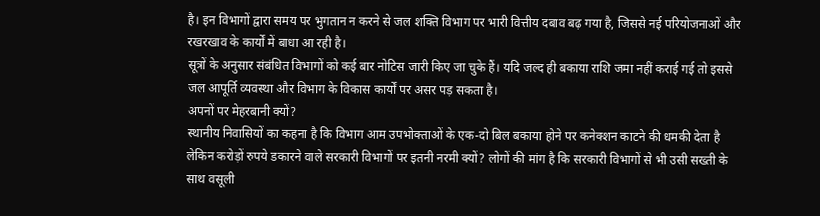है। इन विभागों द्वारा समय पर भुगतान न करने से जल शक्ति विभाग पर भारी वित्तीय दबाव बढ़ गया है, जिससे नई परियोजनाओं और रखरखाव के कार्यों में बाधा आ रही है।
सूत्रों के अनुसार संबंधित विभागों को कई बार नोटिस जारी किए जा चुके हैं। यदि जल्द ही बकाया राशि जमा नहीं कराई गई तो इससे जल आपूर्ति व्यवस्था और विभाग के विकास कार्यों पर असर पड़ सकता है।
अपनों पर मेहरबानी क्यों?
स्थानीय निवासियों का कहना है कि विभाग आम उपभोक्ताओं के एक-दो बिल बकाया होने पर कनेक्शन काटने की धमकी देता है लेकिन करोड़ों रुपये डकारने वाले सरकारी विभागों पर इतनी नरमी क्यों? लोगों की मांग है कि सरकारी विभागों से भी उसी सख्ती के साथ वसूली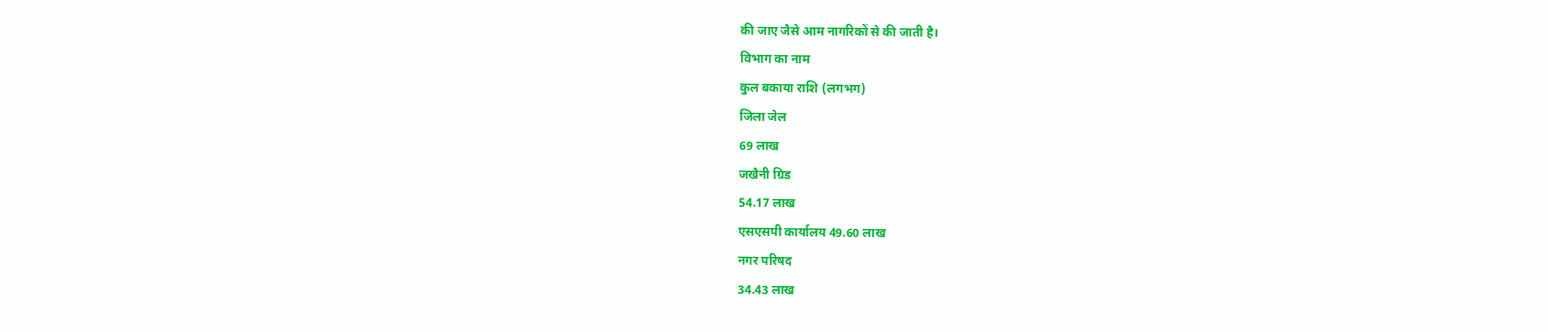की जाए जैसे आम नागरिकों से की जाती है।
विभाग का नाम
कुल बकाया राशि (लगभग)
जिला जेल
69 लाख
जखैनी ग्रिड
54.17 लाख
एसएसपी कार्यालय 49.60 लाख
नगर परिषद
34.43 लाख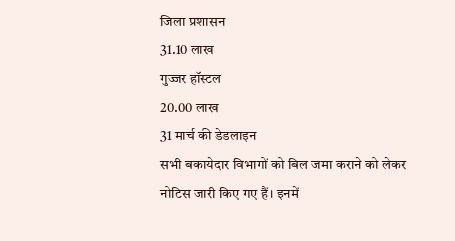जिला प्रशासन
31.10 लाख
गुज्जर हॉस्टल
20.00 लाख
31 मार्च की डेडलाइन
सभी बकायेदार विभागों को बिल जमा कराने को लेकर नोटिस जारी किए गए हैं। इनमें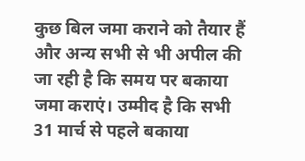कुछ बिल जमा कराने को तैयार हैं और अन्य सभी से भी अपील की जा रही है कि समय पर बकाया जमा कराएं। उम्मीद है कि सभी 31 मार्च से पहले बकाया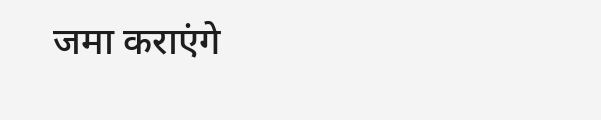जमा कराएंगे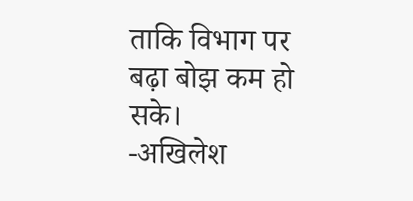ताकि विभाग पर बढ़ा बोझ कम हो सके।
-अखिलेश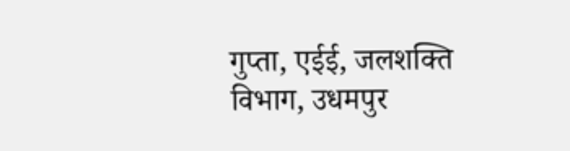गुप्ता, एईई, जलशक्ति विभाग, उधमपुर